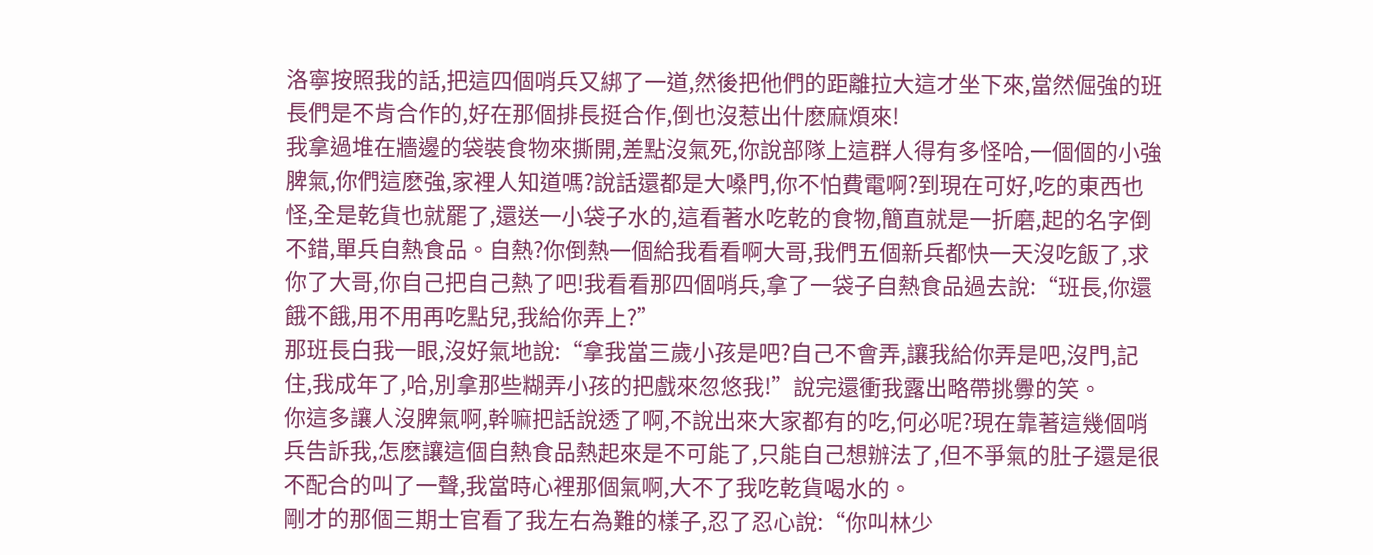洛寧按照我的話,把這四個哨兵又綁了一道,然後把他們的距離拉大這才坐下來,當然倔強的班長們是不肯合作的,好在那個排長挺合作,倒也沒惹出什麽麻煩來!
我拿過堆在牆邊的袋裝食物來撕開,差點沒氣死,你說部隊上這群人得有多怪哈,一個個的小強脾氣,你們這麽強,家裡人知道嗎?說話還都是大嗓門,你不怕費電啊?到現在可好,吃的東西也怪,全是乾貨也就罷了,還送一小袋子水的,這看著水吃乾的食物,簡直就是一折磨,起的名字倒不錯,單兵自熱食品。自熱?你倒熱一個給我看看啊大哥,我們五個新兵都快一天沒吃飯了,求你了大哥,你自己把自己熱了吧!我看看那四個哨兵,拿了一袋子自熱食品過去說:“班長,你還餓不餓,用不用再吃點兒,我給你弄上?”
那班長白我一眼,沒好氣地說:“拿我當三歲小孩是吧?自己不會弄,讓我給你弄是吧,沒門,記住,我成年了,哈,別拿那些糊弄小孩的把戲來忽悠我!”說完還衝我露出略帶挑釁的笑。
你這多讓人沒脾氣啊,幹嘛把話說透了啊,不說出來大家都有的吃,何必呢?現在靠著這幾個哨兵告訴我,怎麽讓這個自熱食品熱起來是不可能了,只能自己想辦法了,但不爭氣的肚子還是很不配合的叫了一聲,我當時心裡那個氣啊,大不了我吃乾貨喝水的。
剛才的那個三期士官看了我左右為難的樣子,忍了忍心說:“你叫林少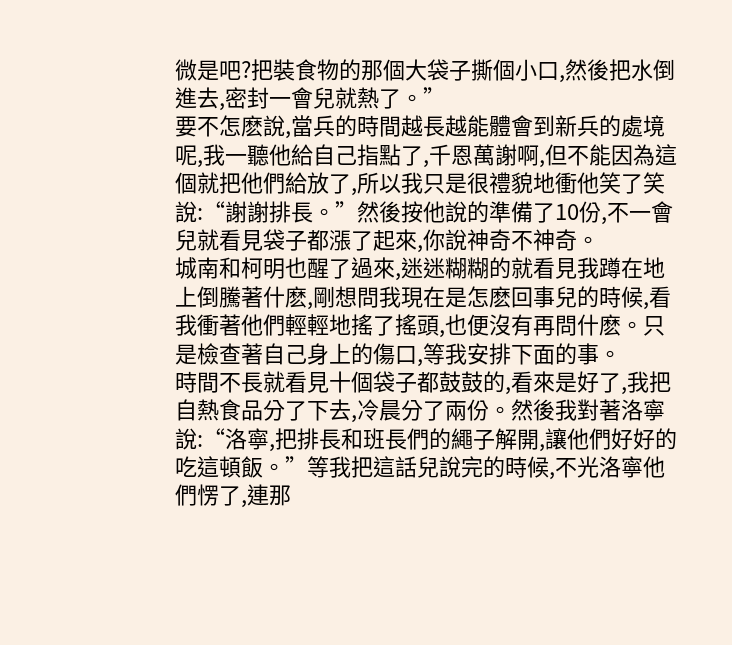微是吧?把裝食物的那個大袋子撕個小口,然後把水倒進去,密封一會兒就熱了。”
要不怎麽說,當兵的時間越長越能體會到新兵的處境呢,我一聽他給自己指點了,千恩萬謝啊,但不能因為這個就把他們給放了,所以我只是很禮貌地衝他笑了笑說:“謝謝排長。”然後按他說的準備了10份,不一會兒就看見袋子都漲了起來,你說神奇不神奇。
城南和柯明也醒了過來,迷迷糊糊的就看見我蹲在地上倒騰著什麽,剛想問我現在是怎麽回事兒的時候,看我衝著他們輕輕地搖了搖頭,也便沒有再問什麽。只是檢查著自己身上的傷口,等我安排下面的事。
時間不長就看見十個袋子都鼓鼓的,看來是好了,我把自熱食品分了下去,冷晨分了兩份。然後我對著洛寧說:“洛寧,把排長和班長們的繩子解開,讓他們好好的吃這頓飯。”等我把這話兒說完的時候,不光洛寧他們愣了,連那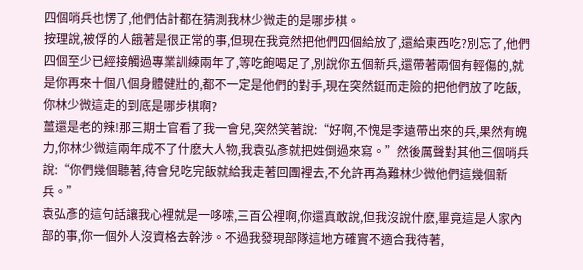四個哨兵也愣了,他們估計都在猜測我林少微走的是哪步棋。
按理說,被俘的人餓著是很正常的事,但現在我竟然把他們四個給放了,還給東西吃?別忘了,他們四個至少已經接觸過專業訓練兩年了,等吃飽喝足了,別說你五個新兵,還帶著兩個有輕傷的,就是你再來十個八個身體健壯的,都不一定是他們的對手,現在突然鋌而走險的把他們放了吃飯,你林少微這走的到底是哪步棋啊?
薑還是老的辣!那三期士官看了我一會兒,突然笑著說:“好啊,不愧是李遠帶出來的兵,果然有魄力,你林少微這兩年成不了什麽大人物,我袁弘彥就把姓倒過來寫。”然後厲聲對其他三個哨兵說:“你們幾個聽著,待會兒吃完飯就給我走著回團裡去,不允許再為難林少微他們這幾個新兵。”
袁弘彥的這句話讓我心裡就是一哆嗦,三百公裡啊,你還真敢說,但我沒說什麽,畢竟這是人家內部的事,你一個外人沒資格去幹涉。不過我發現部隊這地方確實不適合我待著,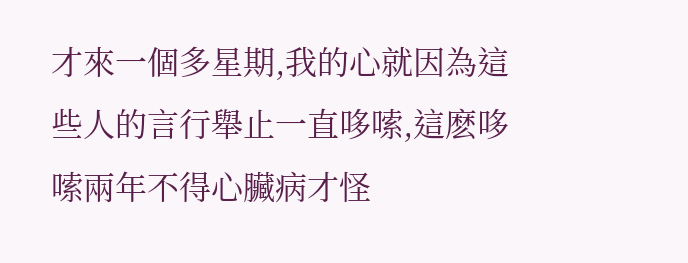才來一個多星期,我的心就因為這些人的言行舉止一直哆嗦,這麽哆嗦兩年不得心臟病才怪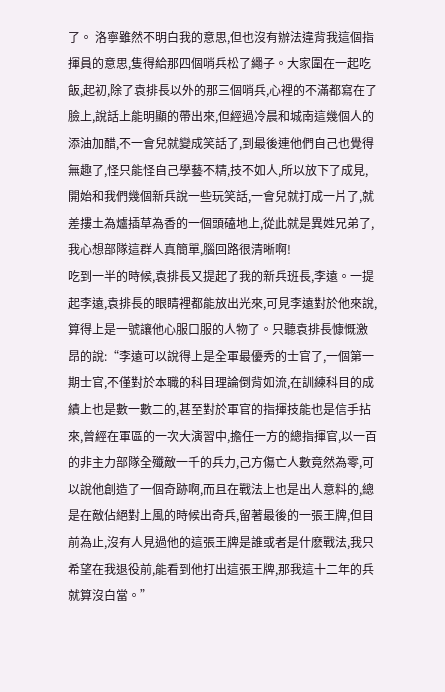了。 洛寧雖然不明白我的意思,但也沒有辦法違背我這個指揮員的意思,隻得給那四個哨兵松了繩子。大家圍在一起吃飯,起初,除了袁排長以外的那三個哨兵,心裡的不滿都寫在了臉上,說話上能明顯的帶出來,但經過冷晨和城南這幾個人的添油加醋,不一會兒就變成笑話了,到最後連他們自己也覺得無趣了,怪只能怪自己學藝不精,技不如人,所以放下了成見,開始和我們幾個新兵說一些玩笑話,一會兒就打成一片了,就差摟土為爐插草為香的一個頭磕地上,從此就是異姓兄弟了,我心想部隊這群人真簡單,腦回路很清晰啊!
吃到一半的時候,袁排長又提起了我的新兵班長,李遠。一提起李遠,袁排長的眼睛裡都能放出光來,可見李遠對於他來說,算得上是一號讓他心服口服的人物了。只聽袁排長慷慨激昂的說:“李遠可以說得上是全軍最優秀的士官了,一個第一期士官,不僅對於本職的科目理論倒背如流,在訓練科目的成績上也是數一數二的,甚至對於軍官的指揮技能也是信手拈來,曾經在軍區的一次大演習中,擔任一方的總指揮官,以一百的非主力部隊全殲敵一千的兵力,己方傷亡人數竟然為零,可以說他創造了一個奇跡啊,而且在戰法上也是出人意料的,總是在敵佔絕對上風的時候出奇兵,留著最後的一張王牌,但目前為止,沒有人見過他的這張王牌是誰或者是什麽戰法,我只希望在我退役前,能看到他打出這張王牌,那我這十二年的兵就算沒白當。”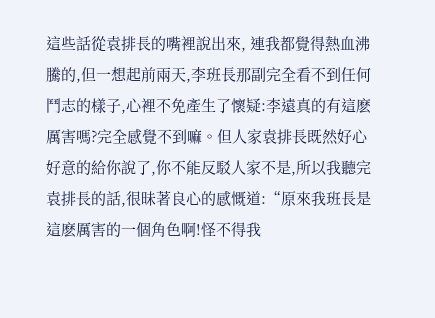這些話從袁排長的嘴裡說出來, 連我都覺得熱血沸騰的,但一想起前兩天,李班長那副完全看不到任何鬥志的樣子,心裡不免產生了懷疑:李遠真的有這麽厲害嗎?完全感覺不到嘛。但人家袁排長既然好心好意的給你說了,你不能反駁人家不是,所以我聽完袁排長的話,很昧著良心的感慨道:“原來我班長是這麽厲害的一個角色啊!怪不得我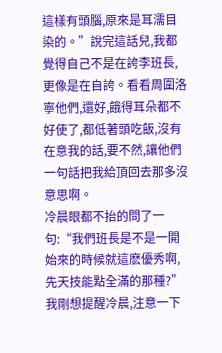這樣有頭腦,原來是耳濡目染的。”說完這話兒,我都覺得自己不是在誇李班長,更像是在自誇。看看周圍洛寧他們,還好,餓得耳朵都不好使了,都低著頭吃飯,沒有在意我的話,要不然,讓他們一句話把我給頂回去那多沒意思啊。
冷晨眼都不抬的問了一句:“我們班長是不是一開始來的時候就這麽優秀啊,先天技能點全滿的那種?”
我剛想提醒冷晨,注意一下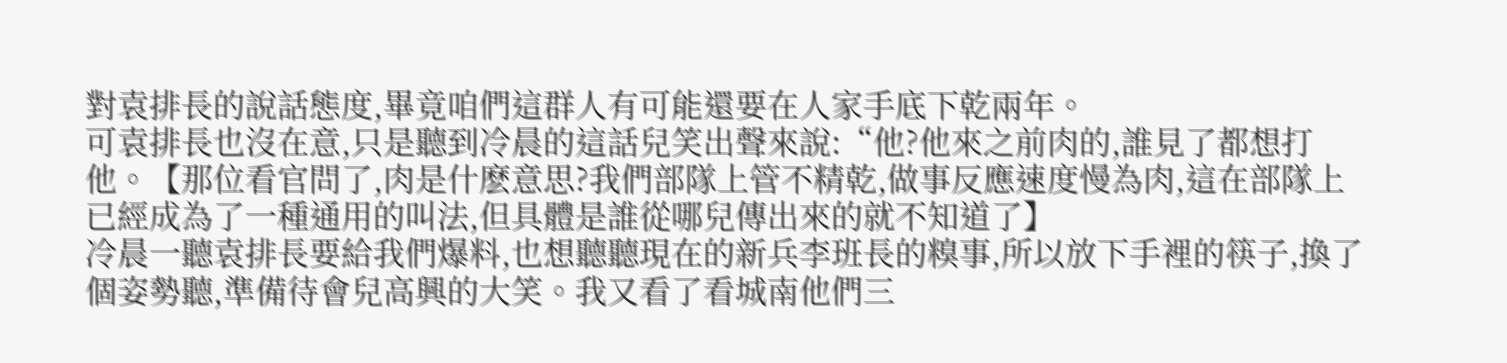對袁排長的說話態度,畢竟咱們這群人有可能還要在人家手底下乾兩年。
可袁排長也沒在意,只是聽到冷晨的這話兒笑出聲來說:“他?他來之前肉的,誰見了都想打他。【那位看官問了,肉是什麽意思?我們部隊上管不精乾,做事反應速度慢為肉,這在部隊上已經成為了一種通用的叫法,但具體是誰從哪兒傳出來的就不知道了】
冷晨一聽袁排長要給我們爆料,也想聽聽現在的新兵李班長的糗事,所以放下手裡的筷子,換了個姿勢聽,準備待會兒高興的大笑。我又看了看城南他們三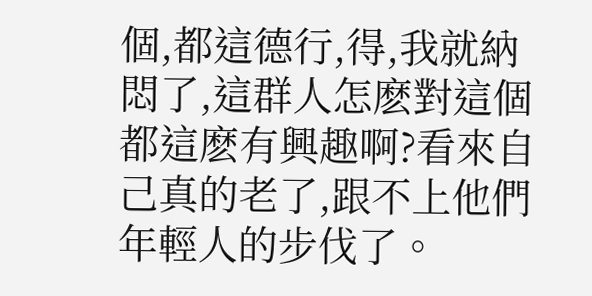個,都這德行,得,我就納悶了,這群人怎麽對這個都這麽有興趣啊?看來自己真的老了,跟不上他們年輕人的步伐了。